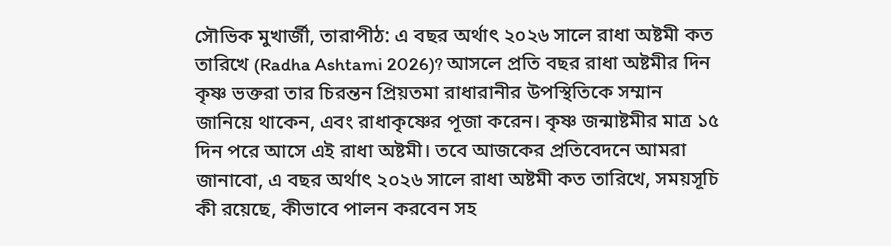সৌভিক মুখার্জী, তারাপীঠ: এ বছর অর্থাৎ ২০২৬ সালে রাধা অষ্টমী কত তারিখে (Radha Ashtami 2026)? আসলে প্রতি বছর রাধা অষ্টমীর দিন কৃষ্ণ ভক্তরা তার চিরন্তন প্রিয়তমা রাধারানীর উপস্থিতিকে সম্মান জানিয়ে থাকেন, এবং রাধাকৃষ্ণের পূজা করেন। কৃষ্ণ জন্মাষ্টমীর মাত্র ১৫ দিন পরে আসে এই রাধা অষ্টমী। তবে আজকের প্রতিবেদনে আমরা জানাবো, এ বছর অর্থাৎ ২০২৬ সালে রাধা অষ্টমী কত তারিখে, সময়সূচি কী রয়েছে, কীভাবে পালন করবেন সহ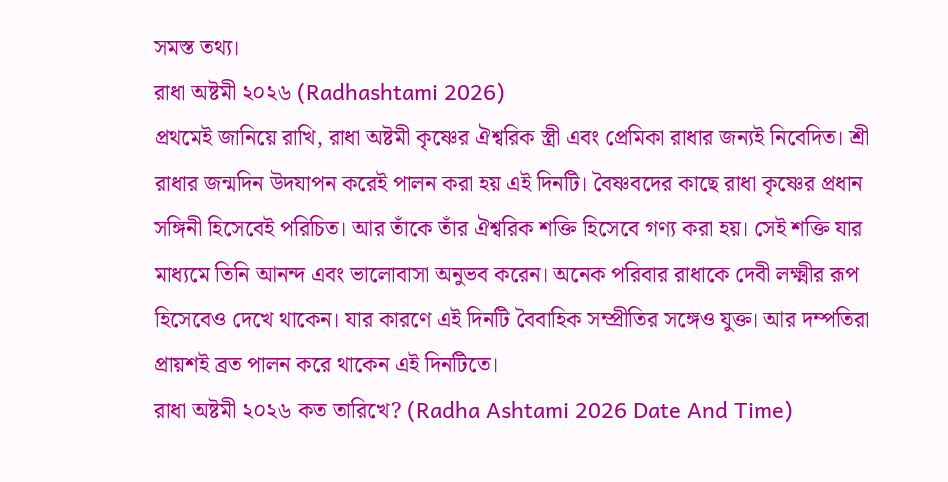সমস্ত তথ্য।
রাধা অষ্টমী ২০২৬ (Radhashtami 2026)
প্রথমেই জানিয়ে রাখি, রাধা অষ্টমী কৃষ্ণের ঐশ্বরিক স্ত্রী এবং প্রেমিকা রাধার জন্যই নিবেদিত। শ্রী রাধার জন্মদিন উদযাপন করেই পালন করা হয় এই দিনটি। বৈষ্ণবদের কাছে রাধা কৃষ্ণের প্রধান সঙ্গিনী হিসেবেই পরিচিত। আর তাঁকে তাঁর ঐশ্বরিক শক্তি হিসেবে গণ্য করা হয়। সেই শক্তি যার মাধ্যমে তিনি আনন্দ এবং ভালোবাসা অনুভব করেন। অনেক পরিবার রাধাকে দেবী লক্ষ্মীর রূপ হিসেবেও দেখে থাকেন। যার কারণে এই দিনটি বৈবাহিক সম্প্রীতির সঙ্গেও যুক্ত। আর দম্পতিরা প্রায়শই ব্রত পালন করে থাকেন এই দিনটিতে।
রাধা অষ্টমী ২০২৬ কত তারিখে? (Radha Ashtami 2026 Date And Time)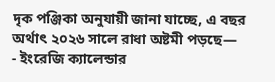দৃক পঞ্জিকা অনুযায়ী জানা যাচ্ছে, এ বছর অর্থাৎ ২০২৬ সালে রাধা অষ্টমী পড়ছে—
- ইংরেজি ক্যালেন্ডার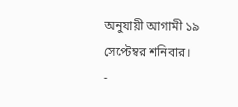অনুযায়ী আগামী ১৯ সেপ্টেম্বর শনিবার।
-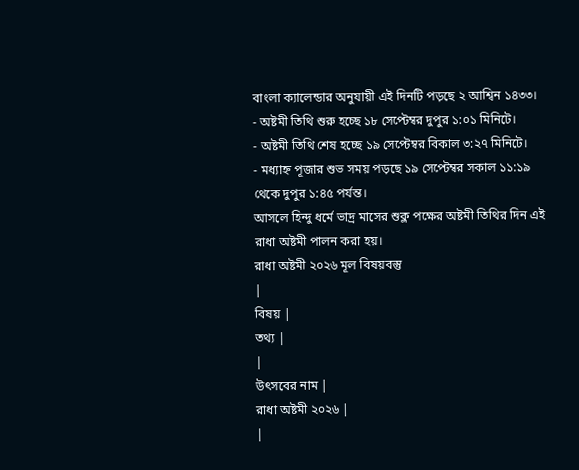বাংলা ক্যালেন্ডার অনুযায়ী এই দিনটি পড়ছে ২ আশ্বিন ১৪৩৩।
- অষ্টমী তিথি শুরু হচ্ছে ১৮ সেপ্টেম্বর দুপুর ১:০১ মিনিটে।
- অষ্টমী তিথি শেষ হচ্ছে ১৯ সেপ্টেম্বর বিকাল ৩:২৭ মিনিটে।
- মধ্যাহ্ন পূজার শুভ সময় পড়ছে ১৯ সেপ্টেম্বর সকাল ১১:১৯ থেকে দুপুর ১:৪৫ পর্যন্ত।
আসলে হিন্দু ধর্মে ভাদ্র মাসের শুক্ল পক্ষের অষ্টমী তিথির দিন এই রাধা অষ্টমী পালন করা হয়।
রাধা অষ্টমী ২০২৬ মূল বিষয়বস্তু
|
বিষয় |
তথ্য |
|
উৎসবের নাম |
রাধা অষ্টমী ২০২৬ |
|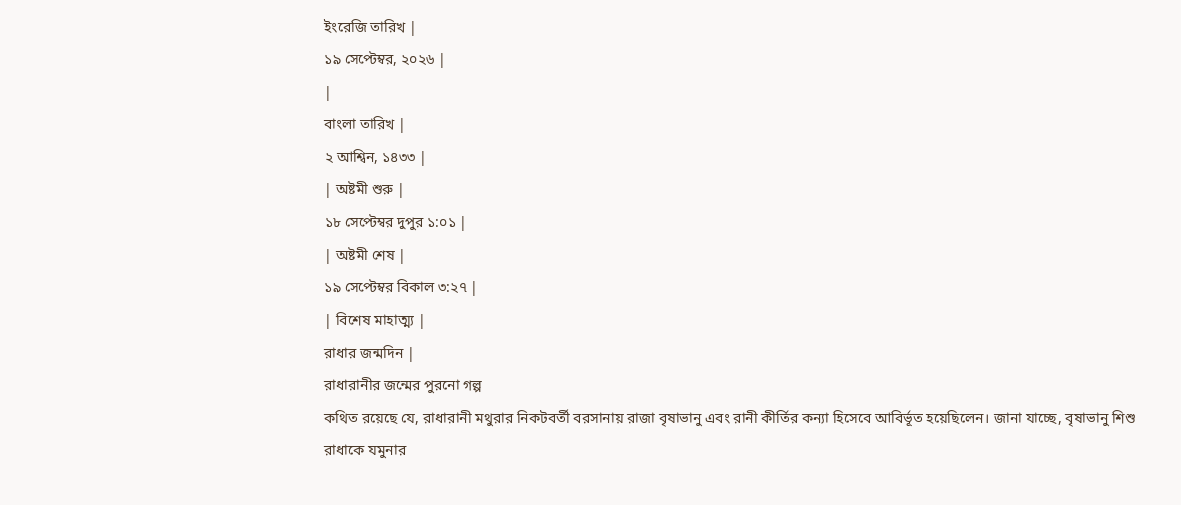ইংরেজি তারিখ |
১৯ সেপ্টেম্বর, ২০২৬ |
|
বাংলা তারিখ |
২ আশ্বিন, ১৪৩৩ |
| অষ্টমী শুরু |
১৮ সেপ্টেম্বর দুপুর ১:০১ |
| অষ্টমী শেষ |
১৯ সেপ্টেম্বর বিকাল ৩:২৭ |
| বিশেষ মাহাত্ম্য |
রাধার জন্মদিন |
রাধারানীর জন্মের পুরনো গল্প
কথিত রয়েছে যে, রাধারানী মথুরার নিকটবর্তী বরসানায় রাজা বৃষাভানু এবং রানী কীর্তির কন্যা হিসেবে আবির্ভূত হয়েছিলেন। জানা যাচ্ছে, বৃষাভানু শিশু রাধাকে যমুনার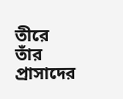তীরে তাঁর প্রাসাদের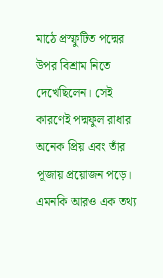মাঠে প্রস্ফুটিত পদ্মের উপর বিশ্রাম নিতে দেখেছিলেন। সেই কারণেই পদ্মফুল রাধার অনেক প্রিয় এবং তাঁর পূজায় প্রয়োজন পড়ে। এমনকি আরও এক তথ্য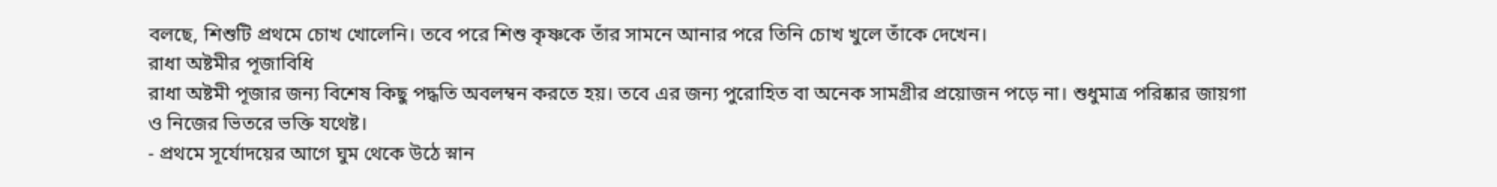বলছে, শিশুটি প্রথমে চোখ খোলেনি। তবে পরে শিশু কৃষ্ণকে তাঁর সামনে আনার পরে তিনি চোখ খুলে তাঁকে দেখেন।
রাধা অষ্টমীর পূজাবিধি
রাধা অষ্টমী পূজার জন্য বিশেষ কিছু পদ্ধতি অবলম্বন করতে হয়। তবে এর জন্য পুরোহিত বা অনেক সামগ্রীর প্রয়োজন পড়ে না। শুধুমাত্র পরিষ্কার জায়গা ও নিজের ভিতরে ভক্তি যথেষ্ট।
- প্রথমে সূর্যোদয়ের আগে ঘুম থেকে উঠে স্নান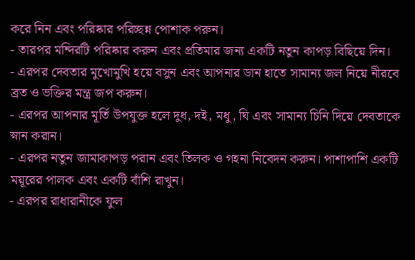করে নিন এবং পরিষ্কার পরিচ্ছন্ন পোশাক পরুন।
- তারপর মন্দিরটি পরিষ্কার করুন এবং প্রতিমার জন্য একটি নতুন কাপড় বিছিয়ে দিন।
- এরপর দেবতার মুখোমুখি হয়ে বসুন এবং আপনার ডান হাতে সামান্য জল নিয়ে নীরবে ব্রত ও ভক্তির মন্ত্র জপ করুন।
- এরপর আপনার মূর্তি উপযুক্ত হলে দুধ, দই, মধু, ঘি এবং সামান্য চিনি দিয়ে দেবতাকে স্নান করান।
- এরপর নতুন জামাকাপড় পরান এবং তিলক ও গহনা নিবেদন করুন। পাশাপাশি একটি ময়ূরের পালক এবং একটি বাঁশি রাখুন।
- এরপর রাধারানীকে ফুল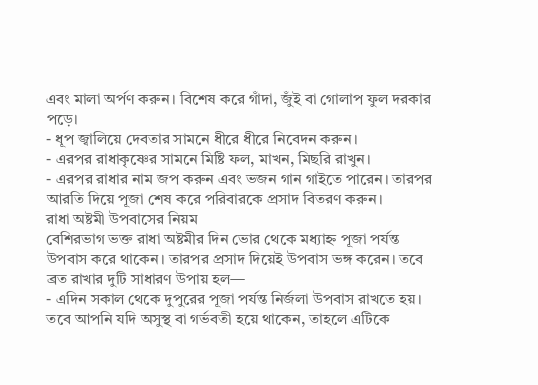এবং মালা অর্পণ করুন। বিশেষ করে গাঁদা, জুঁই বা গোলাপ ফুল দরকার পড়ে।
- ধূপ জ্বালিয়ে দেবতার সামনে ধীরে ধীরে নিবেদন করুন।
- এরপর রাধাকৃষ্ণের সামনে মিষ্টি ফল, মাখন, মিছরি রাখুন।
- এরপর রাধার নাম জপ করুন এবং ভজন গান গাইতে পারেন। তারপর আরতি দিয়ে পূজা শেষ করে পরিবারকে প্রসাদ বিতরণ করুন।
রাধা অষ্টমী উপবাসের নিয়ম
বেশিরভাগ ভক্ত রাধা অষ্টমীর দিন ভোর থেকে মধ্যাহ্ন পূজা পর্যন্ত উপবাস করে থাকেন। তারপর প্রসাদ দিয়েই উপবাস ভঙ্গ করেন। তবে ব্রত রাখার দুটি সাধারণ উপায় হল—
- এদিন সকাল থেকে দুপুরের পূজা পর্যন্ত নির্জলা উপবাস রাখতে হয়। তবে আপনি যদি অসুস্থ বা গর্ভবতী হয়ে থাকেন, তাহলে এটিকে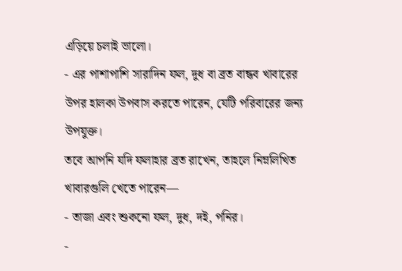এড়িয়ে চলাই ভালো।
- এর পাশাপাশি সারাদিন ফল, দুধ বা ব্রত বান্ধব খাবারের উপর হালকা উপবাস করতে পারেন, যেটি পরিবারের জন্য উপযুক্ত।
তবে আপনি যদি ফলাহার ব্রত রাখেন, তাহলে নিম্নলিখিত খাবারগুলি খেতে পারেন—
- তাজা এবং শুকনো ফল, দুধ, দই, পনির।
-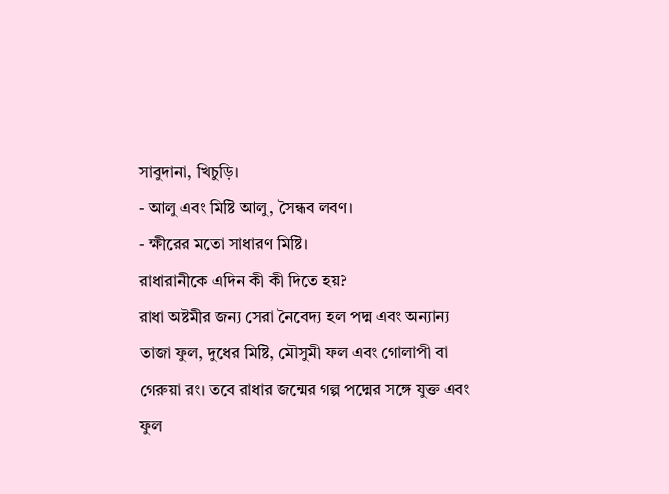সাবুদানা, খিচুড়ি।
- আলু এবং মিষ্টি আলু, সৈন্ধব লবণ।
- ক্ষীরের মতো সাধারণ মিষ্টি।
রাধারানীকে এদিন কী কী দিতে হয়?
রাধা অষ্টমীর জন্য সেরা নৈবেদ্য হল পদ্ম এবং অন্যান্য তাজা ফুল, দুধের মিষ্টি, মৌসুমী ফল এবং গোলাপী বা গেরুয়া রং। তবে রাধার জন্মের গল্প পদ্মের সঙ্গে যুক্ত এবং ফুল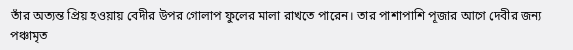তাঁর অত্যন্ত প্রিয় হওয়ায় বেদীর উপর গোলাপ ফুলের মালা রাখতে পারেন। তার পাশাপাশি পূজার আগে দেবীর জন্য পঞ্চামৃত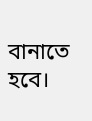বানাতে হবে।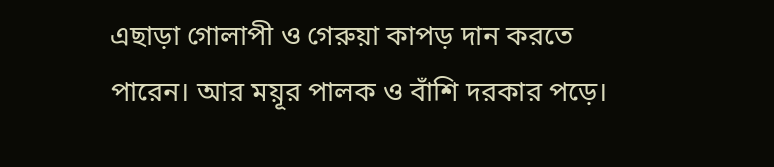এছাড়া গোলাপী ও গেরুয়া কাপড় দান করতে পারেন। আর ময়ূর পালক ও বাঁশি দরকার পড়ে।